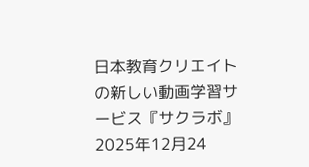日本教育クリエイトの新しい動画学習サービス『サクラボ』
2025年12月24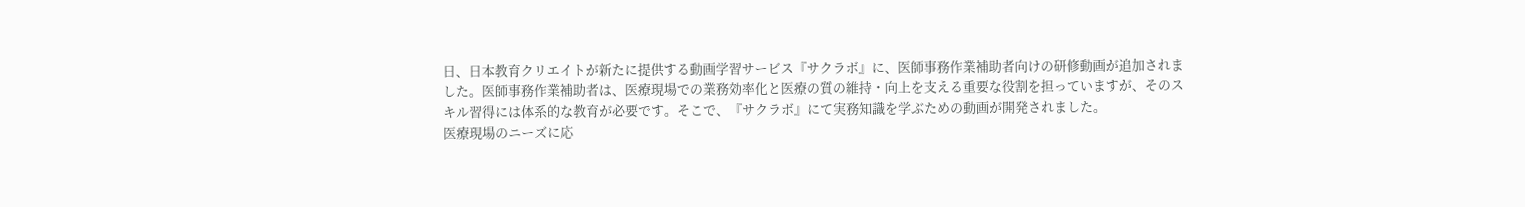日、日本教育クリエイトが新たに提供する動画学習サービス『サクラボ』に、医師事務作業補助者向けの研修動画が追加されました。医師事務作業補助者は、医療現場での業務効率化と医療の質の維持・向上を支える重要な役割を担っていますが、そのスキル習得には体系的な教育が必要です。そこで、『サクラボ』にて実務知識を学ぶための動画が開発されました。
医療現場のニーズに応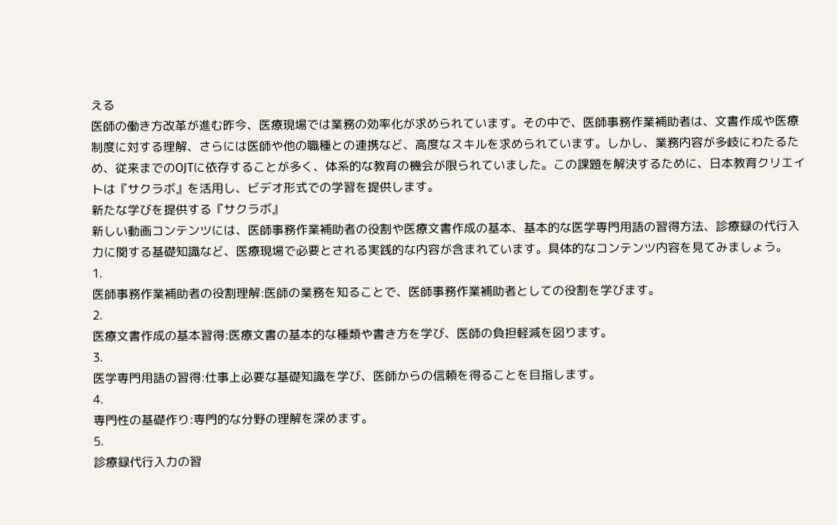える
医師の働き方改革が進む昨今、医療現場では業務の効率化が求められています。その中で、医師事務作業補助者は、文書作成や医療制度に対する理解、さらには医師や他の職種との連携など、高度なスキルを求められています。しかし、業務内容が多岐にわたるため、従来までのOJTに依存することが多く、体系的な教育の機会が限られていました。この課題を解決するために、日本教育クリエイトは『サクラボ』を活用し、ビデオ形式での学習を提供します。
新たな学びを提供する『サクラボ』
新しい動画コンテンツには、医師事務作業補助者の役割や医療文書作成の基本、基本的な医学専門用語の習得方法、診療録の代行入力に関する基礎知識など、医療現場で必要とされる実践的な内容が含まれています。具体的なコンテンツ内容を見てみましょう。
1.
医師事務作業補助者の役割理解:医師の業務を知ることで、医師事務作業補助者としての役割を学びます。
2.
医療文書作成の基本習得:医療文書の基本的な種類や書き方を学び、医師の負担軽減を図ります。
3.
医学専門用語の習得:仕事上必要な基礎知識を学び、医師からの信頼を得ることを目指します。
4.
専門性の基礎作り:専門的な分野の理解を深めます。
5.
診療録代行入力の習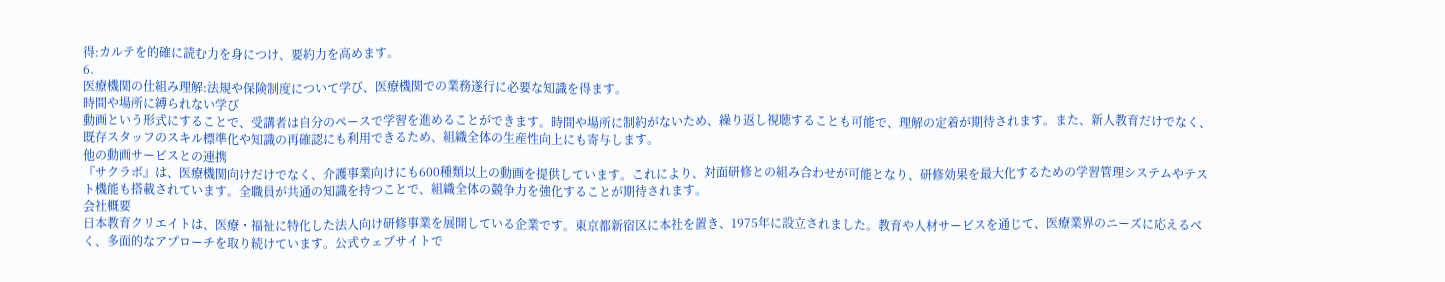得:カルテを的確に読む力を身につけ、要約力を高めます。
6.
医療機関の仕組み理解:法規や保険制度について学び、医療機関での業務遂行に必要な知識を得ます。
時間や場所に縛られない学び
動画という形式にすることで、受講者は自分のペースで学習を進めることができます。時間や場所に制約がないため、繰り返し視聴することも可能で、理解の定着が期待されます。また、新人教育だけでなく、既存スタッフのスキル標準化や知識の再確認にも利用できるため、組織全体の生産性向上にも寄与します。
他の動画サービスとの連携
『サクラボ』は、医療機関向けだけでなく、介護事業向けにも600種類以上の動画を提供しています。これにより、対面研修との組み合わせが可能となり、研修効果を最大化するための学習管理システムやテスト機能も搭載されています。全職員が共通の知識を持つことで、組織全体の競争力を強化することが期待されます。
会社概要
日本教育クリエイトは、医療・福祉に特化した法人向け研修事業を展開している企業です。東京都新宿区に本社を置き、1975年に設立されました。教育や人材サービスを通じて、医療業界のニーズに応えるべく、多面的なアプローチを取り続けています。公式ウェブサイトで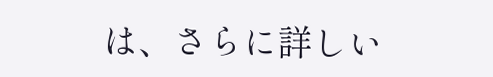は、さらに詳しい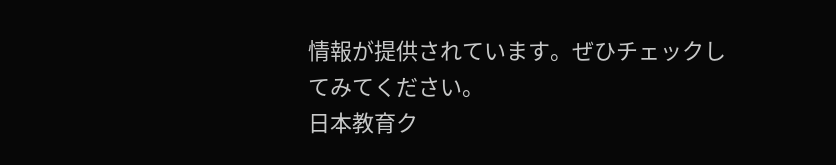情報が提供されています。ぜひチェックしてみてください。
日本教育ク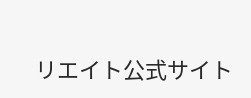リエイト公式サイト